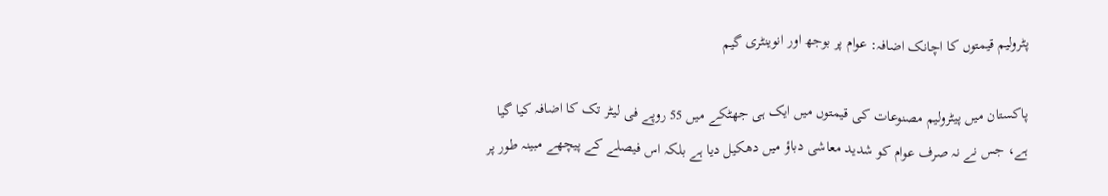پٹرولیم قیمتوں کا اچانک اضافہ: عوام پر بوجھ اور انوینٹری گیم

پاکستان میں پیٹرولیم مصنوعات کی قیمتوں میں ایک ہی جھٹکے میں 55 روپے فی لیٹر تک کا اضافہ کیا گیا ہے، جس نے نہ صرف عوام کو شدید معاشی دباؤ میں دھکیل دیا ہے بلکہ اس فیصلے کے پیچھے مبینہ طور پر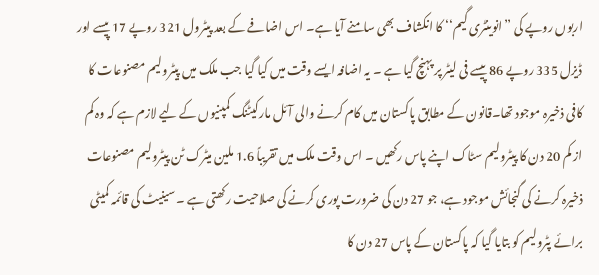اربوں روپے کی ’’انوینٹری گیم‘‘ کا انکشاف بھی سامنے آیا ہے۔ اس اضافے کے بعد پیٹرول 321 روپے 17 پیسے اور ڈیزل 335 روپے 86 پیسے فی لیٹر پر پہنچ گیا ہے ۔ یہ اضافہ ایسے وقت میں کیا گیا جب ملک میں پیٹرولیم مصنوعات کا کافی ذخیرہ موجود تھا۔قانون کے مطابق پاکستان میں کام کرنے والی آئل مارکیٹنگ کمپنیوں کے لیے لازم ہے کہ وہ کم از کم 20 دن کا پیٹرولیم سٹاک اپنے پاس رکھیں ۔ اس وقت ملک میں تقریباً 1.6 ملین میٹرک ٹن پیٹرولیم مصنوعات ذخیرہ کرنے کی گنجائش موجود ہے، جو 27 دن کی ضرورت پوری کرنے کی صلاحیت رکھتی ہے ۔ سینیٹ کی قائمہ کمیٹی برائے پٹرولیم کو بتایا گیا کہ پاکستان کے پاس 27 دن کا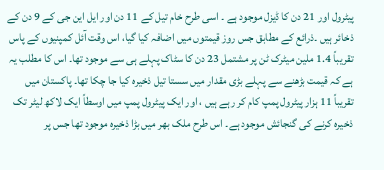پیٹرول اور 21 دن کا ڈیزل موجود ہے ۔ اسی طرح خام تیل کے 11 دن اور ایل این جی کے 9 دن کے ذخائر ہیں ۔ذرائع کے مطابق جس روز قیمتوں میں اضافہ کیا گیا، اس وقت آئل کمپنیوں کے پاس تقریباً 1.4 ملین میٹرک ٹن پر مشتمل 23 دن کا سٹاک پہلے ہی سے موجود تھا۔ اس کا مطلب یہ ہے کہ قیمت بڑھنے سے پہلے بڑی مقدار میں سستا تیل ذخیرہ کیا جا چکا تھا۔ پاکستان میں تقریباً 11 ہزار پیٹرول پمپ کام کر رہے ہیں ، اور ایک پیٹرول پمپ میں اوسطاً ایک لاکھ لیٹر تک ذخیرہ کرنے کی گنجائش موجود ہے۔ اس طرح ملک بھر میں بڑا ذخیرہ موجود تھا جس پر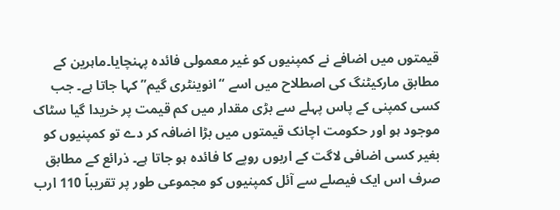قیمتوں میں اضافے نے کمپنیوں کو غیر معمولی فائدہ پہنچایا۔ماہرین کے مطابق مارکیٹنگ کی اصطلاح میں اسے “انوینٹری گیم” کہا جاتا ہے۔ جب کسی کمپنی کے پاس پہلے سے بڑی مقدار میں کم قیمت پر خریدا گیا سٹاک موجود ہو اور حکومت اچانک قیمتوں میں بڑا اضافہ کر دے تو کمپنیوں کو بغیر کسی اضافی لاگت کے اربوں روپے کا فائدہ ہو جاتا ہے۔ ذرائع کے مطابق صرف اس ایک فیصلے سے آئل کمپنیوں کو مجموعی طور پر تقریباً 110 ارب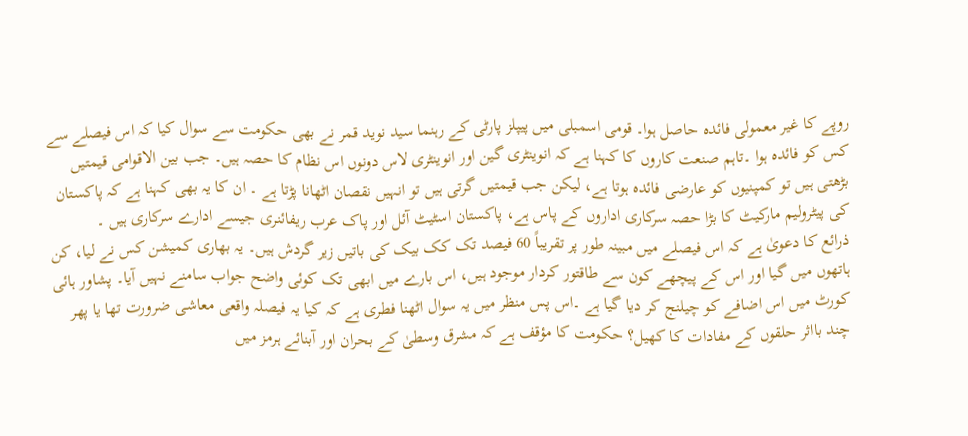روپے کا غیر معمولی فائدہ حاصل ہوا۔ قومی اسمبلی میں پیپلز پارٹی کے رہنما سید نوید قمر نے بھی حکومت سے سوال کیا کہ اس فیصلے سے کس کو فائدہ ہوا ۔تاہم صنعت کاروں کا کہنا ہے کہ انوینٹری گین اور انوینٹری لاس دونوں اس نظام کا حصہ ہیں۔ جب بین الاقوامی قیمتیں بڑھتی ہیں تو کمپنیوں کو عارضی فائدہ ہوتا ہے، لیکن جب قیمتیں گرتی ہیں تو انہیں نقصان اٹھانا پڑتا ہے ۔ ان کا یہ بھی کہنا ہے کہ پاکستان کی پیٹرولیم مارکیٹ کا بڑا حصہ سرکاری اداروں کے پاس ہے، پاکستان اسٹیٹ آئل اور پاک عرب ریفائنری جیسے ادارے سرکاری ہیں ۔
ذرائع کا دعویٰ ہے کہ اس فیصلے میں مبینہ طور پر تقریباً 60 فیصد تک کک بیک کی باتیں زیر گردش ہیں۔ یہ بھاری کمیشن کس نے لیا، کن ہاتھوں میں گیا اور اس کے پیچھے کون سے طاقتور کردار موجود ہیں، اس بارے میں ابھی تک کوئی واضح جواب سامنے نہیں آیا۔ پشاور ہائی کورٹ میں اس اضافے کو چیلنج کر دیا گیا ہے ۔اس پس منظر میں یہ سوال اٹھنا فطری ہے کہ کیا یہ فیصلہ واقعی معاشی ضرورت تھا یا پھر چند بااثر حلقوں کے مفادات کا کھیل؟ حکومت کا مؤقف ہے کہ مشرق وسطیٰ کے بحران اور آبنائے ہرمز میں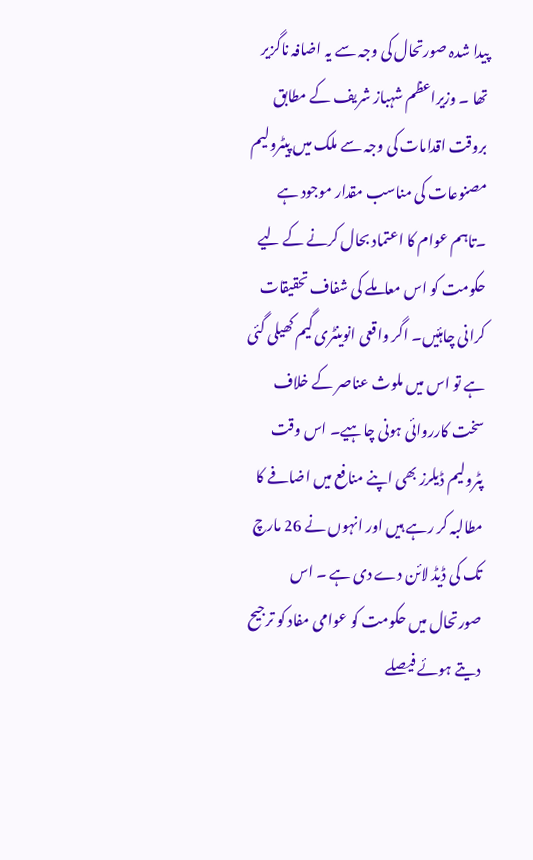پیدا شدہ صورتحال کی وجہ سے یہ اضافہ ناگزیر تھا ۔ وزیراعظم شہباز شریف کے مطابق بروقت اقدامات کی وجہ سے ملک میں پیٹرولیم مصنوعات کی مناسب مقدار موجود ہے ۔تاہم عوام کا اعتماد بحال کرنے کے لیے حکومت کو اس معاملے کی شفاف تحقیقات کرانی چاہئیں۔ اگر واقعی انوینٹری گیم کھیلی گئی ہے تو اس میں ملوث عناصر کے خلاف سخت کارروائی ہونی چاہیے۔ اس وقت پٹرولیم ڈیلرز بھی اپنے منافع میں اضافے کا مطالبہ کر رہے ہیں اور انہوں نے 26 مارچ تک کی ڈیڈ لائن دے دی ہے ۔ اس صورتحال میں حکومت کو عوامی مفاد کو ترجیح دیتے ہوئے فیصلے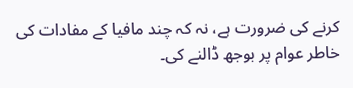کرنے کی ضرورت ہے، نہ کہ چند مافیا کے مفادات کی خاطر عوام پر بوجھ ڈالنے کی۔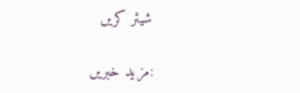شیئر کریں

:مزید خبریں